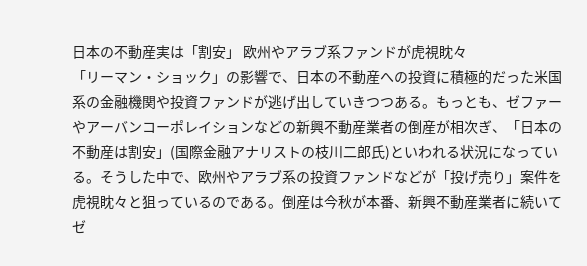日本の不動産実は「割安」 欧州やアラブ系ファンドが虎視眈々
「リーマン・ショック」の影響で、日本の不動産への投資に積極的だった米国系の金融機関や投資ファンドが逃げ出していきつつある。もっとも、ゼファーやアーバンコーポレイションなどの新興不動産業者の倒産が相次ぎ、「日本の不動産は割安」(国際金融アナリストの枝川二郎氏)といわれる状況になっている。そうした中で、欧州やアラブ系の投資ファンドなどが「投げ売り」案件を虎視眈々と狙っているのである。倒産は今秋が本番、新興不動産業者に続いてゼ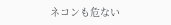ネコンも危ない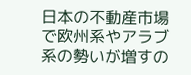日本の不動産市場で欧州系やアラブ系の勢いが増すの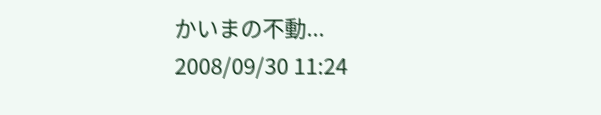かいまの不動...
2008/09/30 11:24